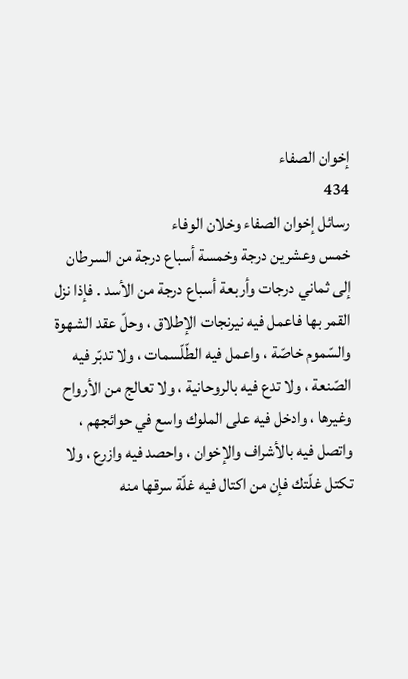إخوان الصفاء
434
رسائل إخوان الصفاء وخلان الوفاء
خمس وعشرين درجة وخمسة أسباع درجة من السرطان إلى ثماني درجات وأربعة أسباع درجة من الأسد . فإذا نزل القمر بها فاعمل فيه نيرنجات الإطلاق ، وحلّ عقد الشهوة والسّموم خاصّة ، واعمل فيه الطّلّسمات ، ولا تدبّر فيه الصّنعة ، ولا تدع فيه بالروحانية ، ولا تعالج من الأرواح وغيرها ، وادخل فيه على الملوك واسع في حوائجهم ، واتصل فيه بالأشراف والإخوان ، واحصد فيه وازرع ، ولا تكتل غلّتك فإن من اكتال فيه غلّة سرقها منه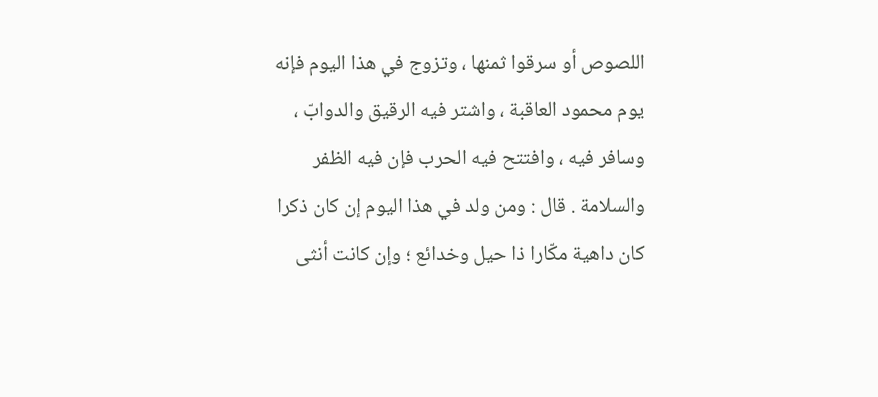اللصوص أو سرقوا ثمنها ، وتزوج في هذا اليوم فإنه يوم محمود العاقبة ، واشتر فيه الرقيق والدوابّ ، وسافر فيه ، وافتتح فيه الحرب فإن فيه الظفر والسلامة . قال : ومن ولد في هذا اليوم إن كان ذكرا كان داهية مكّارا ذا حيل وخدائع ؛ وإن كانت أنثى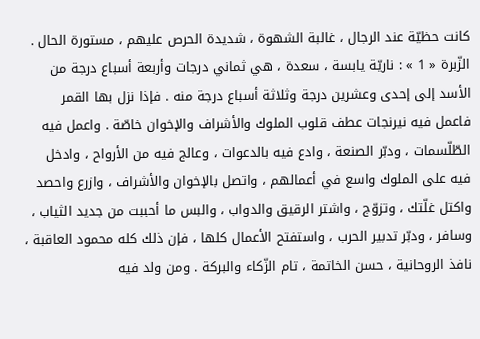كانت حظيّة عند الرجال ، غالبة الشهوة ، شديدة الحرص عليهم ، مستورة الحال . الزّبرة « 1 » : ناريّة يابسة ، سعدة ، هي ثماني درجات وأربعة أسباع درجة من الأسد إلى إحدى وعشرين درجة وثلاثة أسباع درجة منه . فإذا نزل بها القمر فاعمل فيه نيرنجات عطف قلوب الملوك والأشراف والإخوان خاصّة . واعمل فيه الطّلّسمات ، ودبّر الصنعة ، وادع فيه بالدعوات ، وعالج فيه من الأرواح ، وادخل فيه على الملوك واسع في أعمالهم ، واتصل بالإخوان والأشراف ، وازرع واحصد واكتل غلّتك ، وتزوّج ، واشتر الرقيق والدواب ، والبس ما أحببت من جديد الثياب ، وسافر ، ودبّر تدبير الحرب ، واستفتح الأعمال كلها ، فإن ذلك كله محمود العاقبة ، نافذ الروحانية ، حسن الخاتمة ، تام الزّكاء والبركة . ومن ولد فيه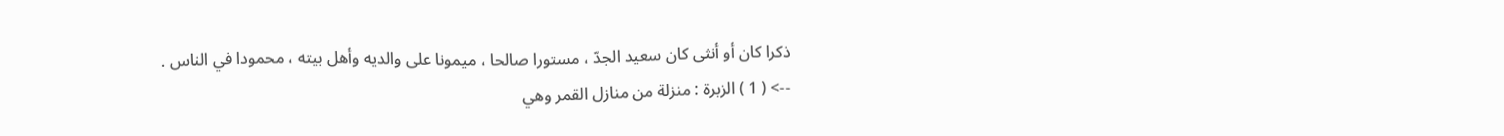ذكرا كان أو أنثى كان سعيد الجدّ ، مستورا صالحا ، ميمونا على والديه وأهل بيته ، محمودا في الناس .
--> ( 1 ) الزبرة : منزلة من منازل القمر وهي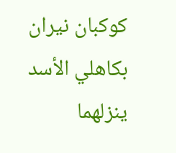كوكبان نيران بكاهلي الأسد ينزلهما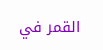القمر في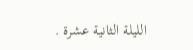الليلة الثانية عشرة .